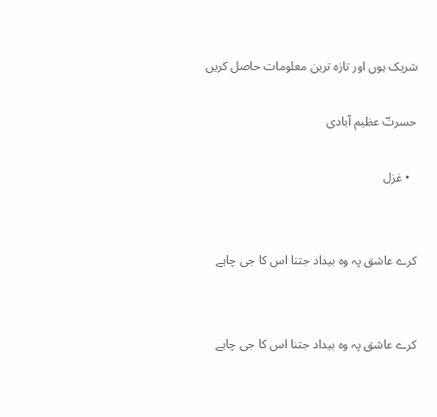شریک ہوں اور تازہ ترین معلومات حاصل کریں

حسرتؔ عظیم آبادی

  • غزل


کرے عاشق پہ وہ بیداد جتنا اس کا جی چاہے


کرے عاشق پہ وہ بیداد جتنا اس کا جی چاہے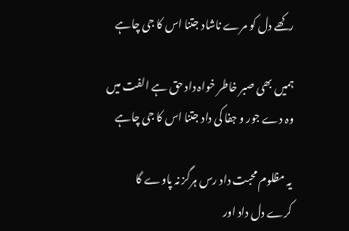رکھے دل کو مرے ناشاد جتنا اس کا جی چاہے

ہمیں بھی صبر خاطر خواہ داد حق ہے الفت میں
وہ دے جور و جفا کی داد جتنا اس کا جی چاہے

یہ مظلوم محبت داد رس ہرگز نہ پاوے گا
کرے دل داد اور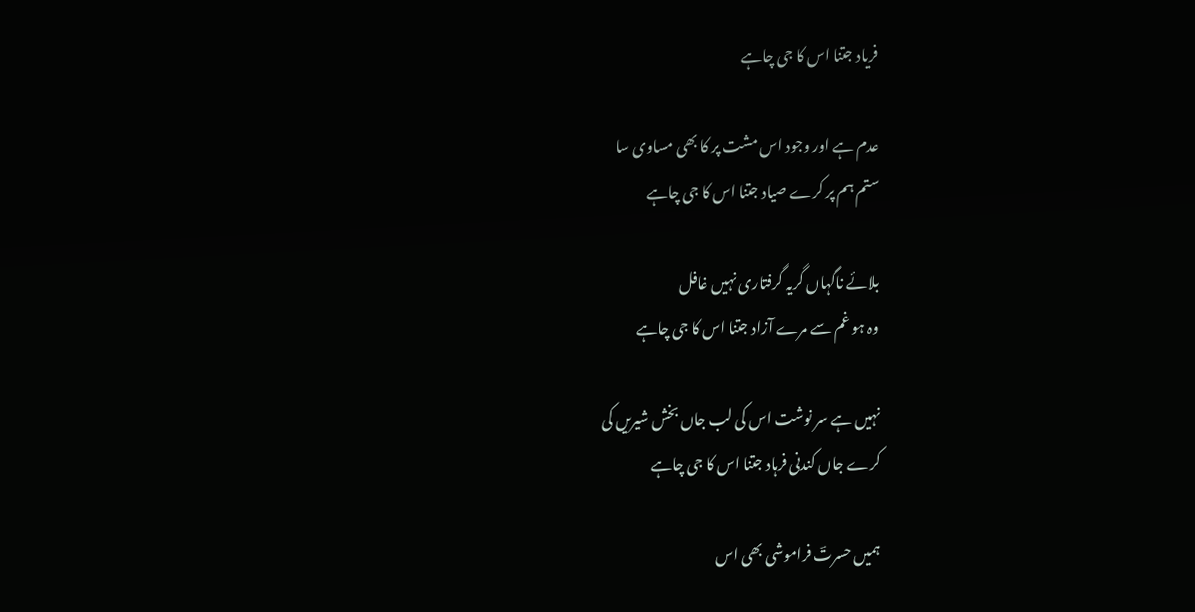فریاد جتنا اس کا جی چاہے

عدم ہے اور وجود اس مشت پر کا بھی مساوی سا
ستم ہم پر کرے صیاد جتنا اس کا جی چاہے

بلائے ناگہاں گریہ گرفتاری نہیں غافل
وہ ہو غم سے مرے آزاد جتنا اس کا جی چاہے

نہیں ہے سر نوشت اس کی لب جاں بخش شیریں کی
کرے جاں کندنی فرہاد جتنا اس کا جی چاہے

ہمیں حسرتؔ فراموشی بھی اس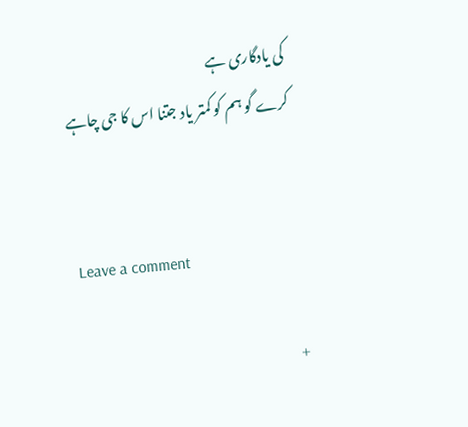کی یادگاری ہے
کرے گو ہم کو کمتر یاد جتنا اس کا جی چاہے


Leave a comment

+